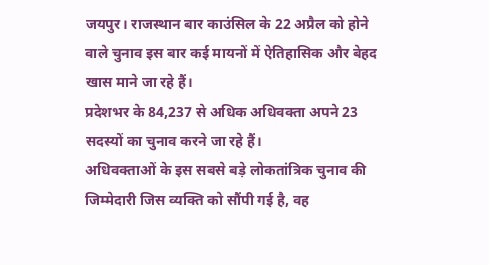जयपुर। राजस्थान बार काउंसिल के 22 अप्रैल को होने वाले चुनाव इस बार कई मायनों में ऐतिहासिक और बेहद खास माने जा रहे हैं।
प्रदेशभर के 84,237 से अधिक अधिवक्ता अपने 23 सदस्यों का चुनाव करने जा रहे हैं।
अधिवक्ताओं के इस सबसे बड़े लोकतांत्रिक चुनाव की जिम्मेदारी जिस व्यक्ति को सौंपी गई है, वह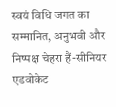स्वयं विधि जगत का सम्मानित, अनुभवी और निष्पक्ष चेहरा हैं-सीनियर एडवोकेट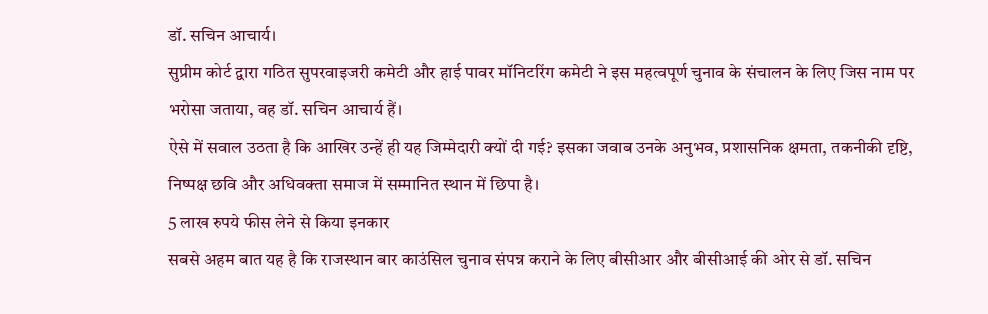डॉ. सचिन आचार्य।
सुप्रीम कोर्ट द्वारा गठित सुपरवाइजरी कमेटी और हाई पावर मॉनिटरिंग कमेटी ने इस महत्वपूर्ण चुनाव के संचालन के लिए जिस नाम पर भरोसा जताया, वह डॉ. सचिन आचार्य हैं।
ऐसे में सवाल उठता है कि आखिर उन्हें ही यह जिम्मेदारी क्यों दी गई? इसका जवाब उनके अनुभव, प्रशासनिक क्षमता, तकनीकी दृष्टि, निष्पक्ष छवि और अधिवक्ता समाज में सम्मानित स्थान में छिपा है।
5 लाख रुपये फीस लेने से किया इनकार
सबसे अहम बात यह है कि राजस्थान बार काउंसिल चुनाव संपन्न कराने के लिए बीसीआर और बीसीआई की ओर से डॉ. सचिन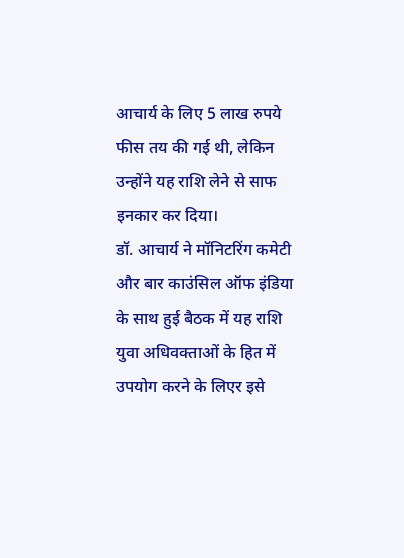आचार्य के लिए 5 लाख रुपये फीस तय की गई थी, लेकिन उन्होंने यह राशि लेने से साफ इनकार कर दिया।
डॉ. आचार्य ने मॉनिटरिंग कमेटी और बार काउंसिल ऑफ इंडिया के साथ हुई बैठक में यह राशि युवा अधिवक्ताओं के हित में उपयोग करने के लिएर इसे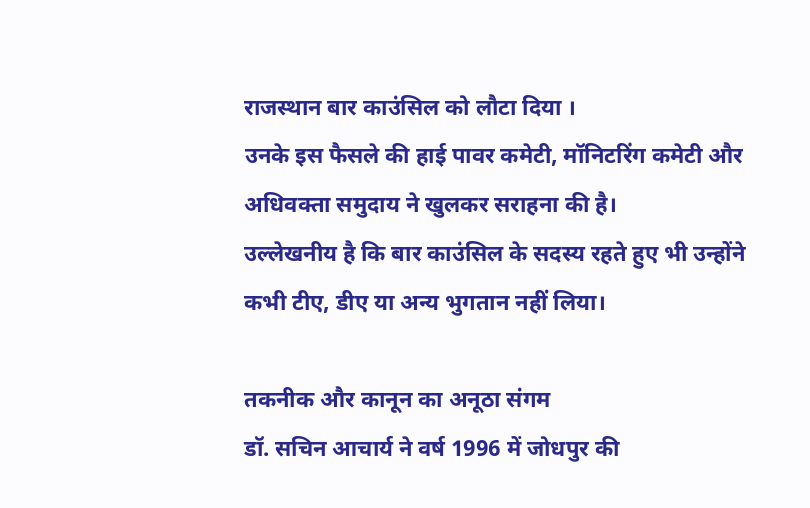राजस्थान बार काउंसिल को लौटा दिया ।
उनके इस फैसले की हाई पावर कमेटी, मॉनिटरिंग कमेटी और अधिवक्ता समुदाय ने खुलकर सराहना की है।
उल्लेखनीय है कि बार काउंसिल के सदस्य रहते हुए भी उन्होंने कभी टीए, डीए या अन्य भुगतान नहीं लिया।

तकनीक और कानून का अनूठा संगम
डॉ. सचिन आचार्य ने वर्ष 1996 में जोधपुर की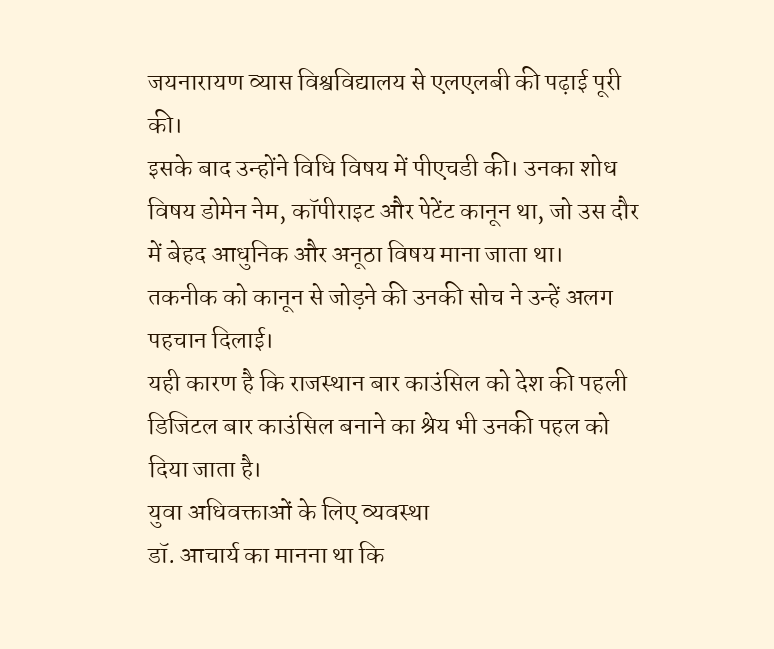जयनारायण व्यास विश्वविद्यालय से एलएलबी की पढ़ाई पूरी की।
इसके बाद उन्होंने विधि विषय में पीएचडी की। उनका शोध विषय डोमेन नेम, कॉपीराइट और पेटेंट कानून था, जो उस दौर में बेहद आधुनिक और अनूठा विषय माना जाता था।
तकनीक को कानून से जोड़ने की उनकी सोच ने उन्हें अलग पहचान दिलाई।
यही कारण है कि राजस्थान बार काउंसिल को देश की पहली डिजिटल बार काउंसिल बनाने का श्रेय भी उनकी पहल को दिया जाता है।
युवा अधिवक्ताओं के लिए व्यवस्था
डॉ. आचार्य का मानना था कि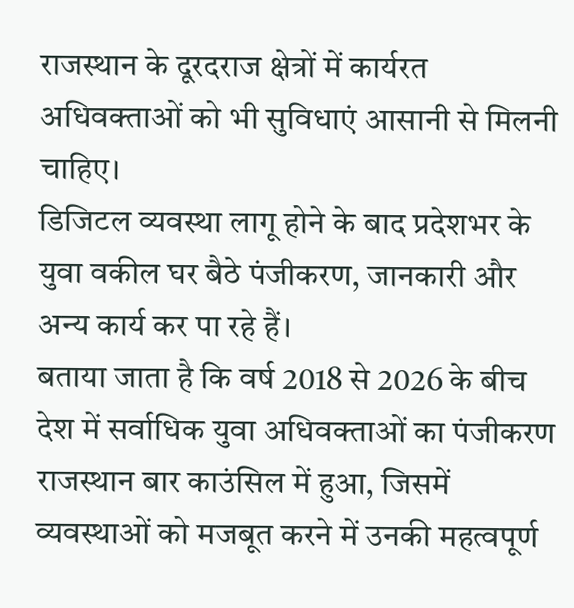राजस्थान के दूरदराज क्षेत्रों में कार्यरत अधिवक्ताओं को भी सुविधाएं आसानी से मिलनी चाहिए।
डिजिटल व्यवस्था लागू होने के बाद प्रदेशभर के युवा वकील घर बैठे पंजीकरण, जानकारी और अन्य कार्य कर पा रहे हैं।
बताया जाता है कि वर्ष 2018 से 2026 के बीच देश में सर्वाधिक युवा अधिवक्ताओं का पंजीकरण राजस्थान बार काउंसिल में हुआ, जिसमें व्यवस्थाओं को मजबूत करने में उनकी महत्वपूर्ण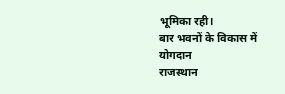भूमिका रही।
बार भवनों के विकास में योगदान
राजस्थान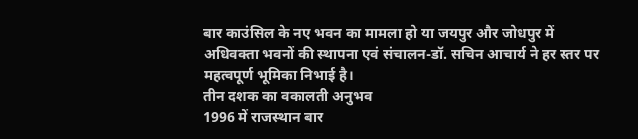बार काउंसिल के नए भवन का मामला हो या जयपुर और जोधपुर में अधिवक्ता भवनों की स्थापना एवं संचालन-डॉ. सचिन आचार्य ने हर स्तर पर महत्वपूर्ण भूमिका निभाई है।
तीन दशक का वकालती अनुभव
1996 में राजस्थान बार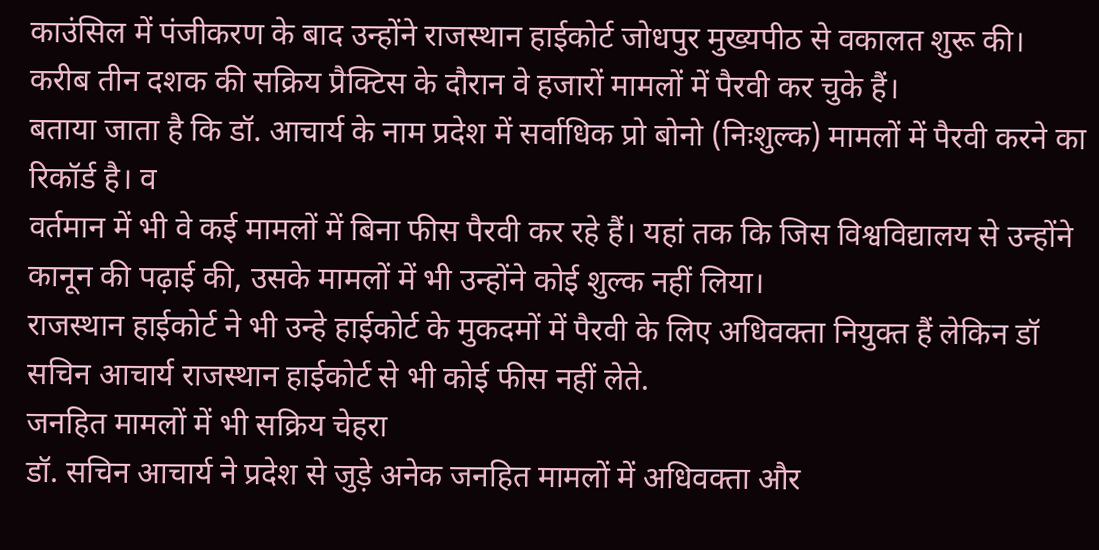काउंसिल में पंजीकरण के बाद उन्होंने राजस्थान हाईकोर्ट जोधपुर मुख्यपीठ से वकालत शुरू की।
करीब तीन दशक की सक्रिय प्रैक्टिस के दौरान वे हजारों मामलों में पैरवी कर चुके हैं।
बताया जाता है कि डॉ. आचार्य के नाम प्रदेश में सर्वाधिक प्रो बोनो (निःशुल्क) मामलों में पैरवी करने का रिकॉर्ड है। व
वर्तमान में भी वे कई मामलों में बिना फीस पैरवी कर रहे हैं। यहां तक कि जिस विश्वविद्यालय से उन्होंने कानून की पढ़ाई की, उसके मामलों में भी उन्होंने कोई शुल्क नहीं लिया।
राजस्थान हाईकोर्ट ने भी उन्हे हाईकोर्ट के मुकदमों में पैरवी के लिए अधिवक्ता नियुक्त हैं लेकिन डॉ सचिन आचार्य राजस्थान हाईकोर्ट से भी कोई फीस नहीं लेते.
जनहित मामलों में भी सक्रिय चेहरा
डॉ. सचिन आचार्य ने प्रदेश से जुड़े अनेक जनहित मामलों में अधिवक्ता और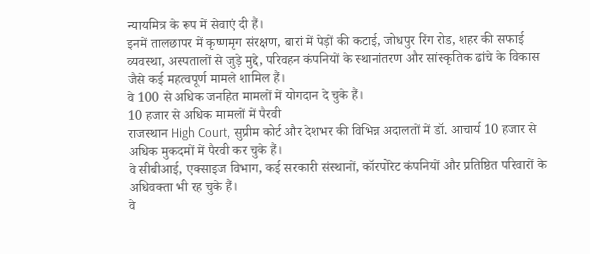न्यायमित्र के रूप में सेवाएं दी हैं।
इनमें तालछापर में कृष्णमृग संरक्षण, बारां में पेड़ों की कटाई, जोधपुर रिंग रोड, शहर की सफाई व्यवस्था, अस्पतालों से जुड़े मुद्दे, परिवहन कंपनियों के स्थानांतरण और सांस्कृतिक ढांचे के विकास जैसे कई महत्वपूर्ण मामले शामिल हैं।
वे 100 से अधिक जनहित मामलों में योगदान दे चुके हैं।
10 हजार से अधिक मामलों में पैरवी
राजस्थान High Court, सुप्रीम कोर्ट और देशभर की विभिन्न अदालतों में डॉ. आचार्य 10 हजार से अधिक मुकदमों में पैरवी कर चुके हैं।
वे सीबीआई, एक्साइज विभाग, कई सरकारी संस्थानों, कॉरपोरेट कंपनियों और प्रतिष्ठित परिवारों के अधिवक्ता भी रह चुके हैं।
वे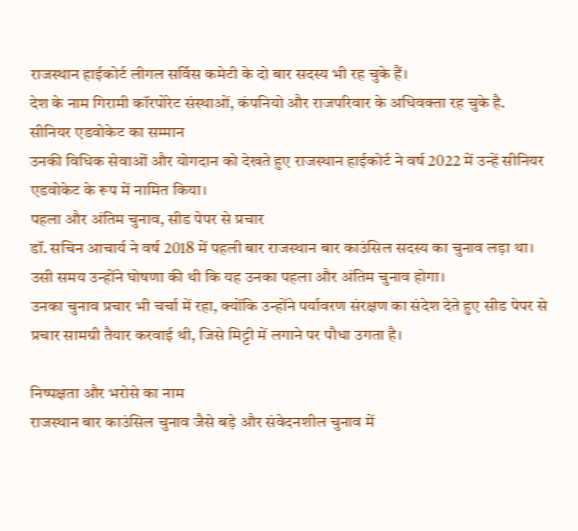राजस्थान हाईकोर्ट लीगल सर्विस कमेटी के दो बार सदस्य भी रह चुके हैं।
देश के नाम गिरामी कॉरपोरेट संस्थाओं, कंपनियो और राजपरिवार के अधिवक्ता रह चुके है.
सीनियर एडवोकेट का सम्मान
उनकी विधिक सेवाओं और योगदान को देखते हुए राजस्थान हाईकोर्ट ने वर्ष 2022 में उन्हें सीनियर एडवोकेट के रूप में नामित किया।
पहला और अंतिम चुनाव, सीड पेपर से प्रचार
डॉ. सचिन आचार्य ने वर्ष 2018 में पहली बार राजस्थान बार काउंसिल सदस्य का चुनाव लड़ा था।
उसी समय उन्होंने घोषणा की थी कि यह उनका पहला और अंतिम चुनाव होगा।
उनका चुनाव प्रचार भी चर्चा में रहा, क्योंकि उन्होंने पर्यावरण संरक्षण का संदेश देते हुए सीड पेपर से प्रचार सामग्री तैयार करवाई थी, जिसे मिट्टी में लगाने पर पौधा उगता है।

निष्पक्षता और भरोसे का नाम
राजस्थान बार काउंसिल चुनाव जैसे बड़े और संवेदनशील चुनाव में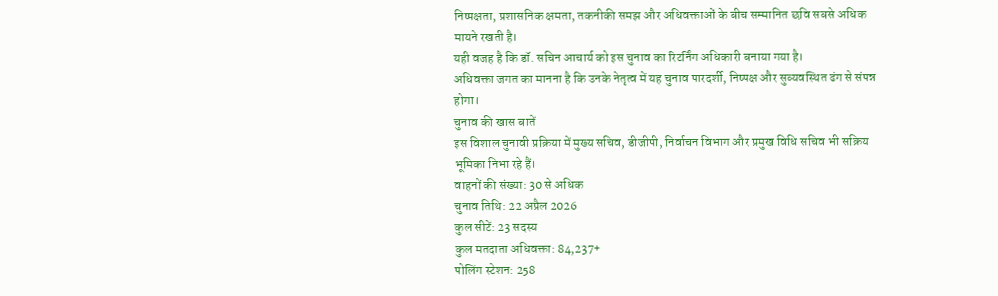निष्पक्षता, प्रशासनिक क्षमता, तकनीकी समझ और अधिवक्ताओं के बीच सम्मानित छवि सबसे अधिक मायने रखती है।
यही वजह है कि डॉ. सचिन आचार्य को इस चुनाव का रिटर्निंग अधिकारी बनाया गया है।
अधिवक्ता जगत का मानना है कि उनके नेतृत्व में यह चुनाव पारदर्शी, निष्पक्ष और सुव्यवस्थित ढंग से संपन्न होगा।
चुनाव की खास बातें
इस विशाल चुनावी प्रक्रिया में मुख्य सचिव, डीजीपी, निर्वाचन विभाग और प्रमुख विधि सचिव भी सक्रिय भूमिका निभा रहे हैं।
वाहनों की संख्या: 30 से अधिक
चुनाव तिथि: 22 अप्रैल 2026
कुल सीटें: 23 सदस्य
कुल मतदाता अधिवक्ता: 84,237+
पोलिंग स्टेशन: 258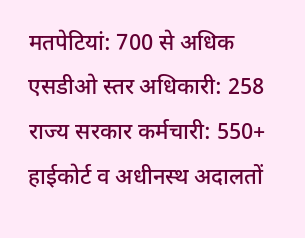मतपेटियां: 700 से अधिक
एसडीओ स्तर अधिकारी: 258
राज्य सरकार कर्मचारी: 550+
हाईकोर्ट व अधीनस्थ अदालतों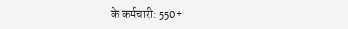के कर्मचारी: 550+